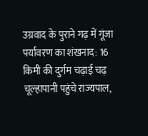उग्रवाद के पुराने गढ़ में गूंजा पर्यावरण का शंखनाद: 16 किमी की दुर्गम चढ़ाई चढ़ चूल्हापानी पहुंचे राज्यपाल,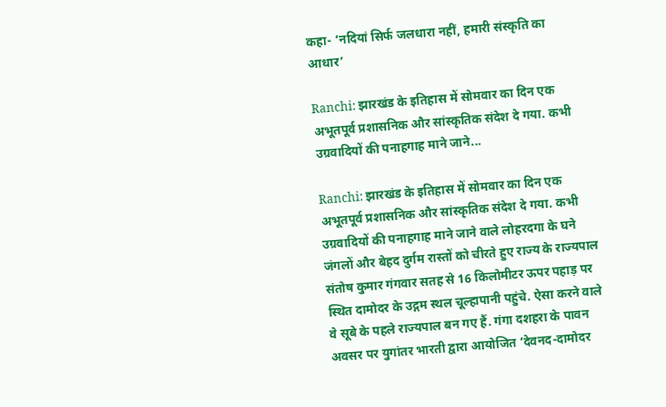कहा- ‘नदियां सिर्फ जलधारा नहीं, हमारी संस्कृति का आधार’

Ranchi: झारखंड के इतिहास में सोमवार का दिन एक अभूतपूर्व प्रशासनिक और सांस्कृतिक संदेश दे गया. कभी उग्रवादियों की पनाहगाह माने जाने...

Ranchi: झारखंड के इतिहास में सोमवार का दिन एक अभूतपूर्व प्रशासनिक और सांस्कृतिक संदेश दे गया. कभी उग्रवादियों की पनाहगाह माने जाने वाले लोहरदगा के घने जंगलों और बेहद दुर्गम रास्तों को चीरते हुए राज्य के राज्यपाल संतोष कुमार गंगवार सतह से 16 किलोमीटर ऊपर पहाड़ पर स्थित दामोदर के उद्गम स्थल चूल्हापानी पहुंचे. ऐसा करने वाले वे सूबे के पहले राज्यपाल बन गए हैं. गंगा दशहरा के पावन अवसर पर युगांतर भारती द्वारा आयोजित ‘देवनद-दामोदर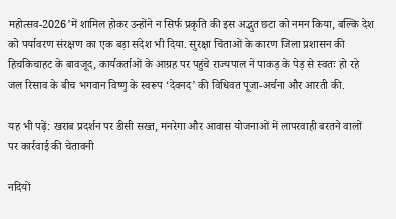महोत्सव-2026’में शामिल होकर उन्होंने न सिर्फ प्रकृति की इस अद्भुत छटा को नमन किया, बल्कि देश को पर्यावरण संरक्षण का एक बड़ा संदेश भी दिया. सुरक्षा चिंताओं के कारण जिला प्रशासन की हिचकिचाहट के बावजूद, कार्यकर्ताओं के आग्रह पर पहुंचे राज्यपाल ने पाकड़ के पेड़ से स्वतः हो रहे जल रिसाव के बीच भगवान विष्णु के स्वरूप ‘देवनद’ की विधिवत पूजा-अर्चना और आरती की.

यह भी पढ़ें: खराब प्रदर्शन पर डीसी सख्त, मनरेगा और आवास योजनाओं में लापरवाही बरतने वालों पर कार्रवाई की चेतावनी

नदियों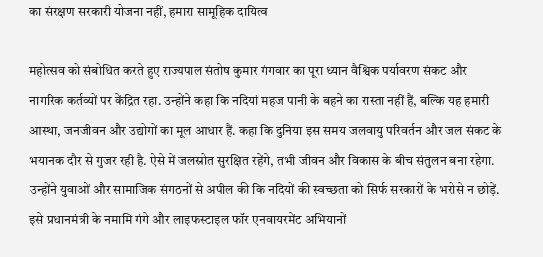का संरक्षण सरकारी योजना नहीं, हमारा सामूहिक दायित्व

महोत्सव को संबोधित करते हुए राज्यपाल संतोष कुमार गंगवार का पूरा ध्यान वैश्विक पर्यावरण संकट और नागरिक कर्तव्यों पर केंद्रित रहा. उन्होंने कहा कि नदियां महज पानी के बहने का रास्ता नहीं हैं, बल्कि यह हमारी आस्था, जनजीवन और उद्योगों का मूल आधार हैं. कहा कि दुनिया इस समय जलवायु परिवर्तन और जल संकट के भयानक दौर से गुजर रही है. ऐसे में जलस्रोत सुरक्षित रहेंगे, तभी जीवन और विकास के बीच संतुलन बना रहेगा. उन्होंने युवाओं और सामाजिक संगठनों से अपील की कि नदियों की स्वच्छता को सिर्फ सरकारों के भरोसे न छोड़ें. इसे प्रधानमंत्री के नमामि गंगे और लाइफस्टाइल फॉर एनवायरमेंट अभियानों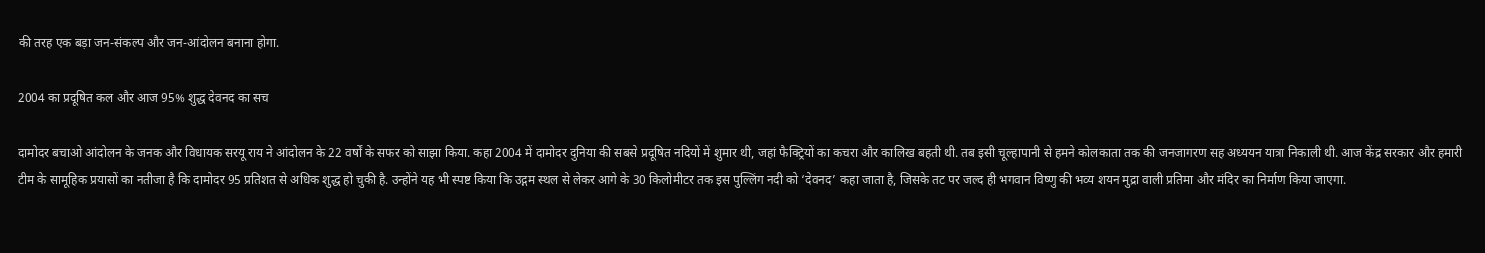की तरह एक बड़ा जन-संकल्प और जन-आंदोलन बनाना होगा.

2004 का प्रदूषित कल और आज 95% शुद्ध देवनद का सच

दामोदर बचाओ आंदोलन के जनक और विधायक सरयू राय ने आंदोलन के 22 वर्षों के सफर को साझा किया. कहा 2004 में दामोदर दुनिया की सबसे प्रदूषित नदियों में शुमार थी, जहां फैक्ट्रियों का कचरा और कालिख बहती थी. तब इसी चूल्हापानी से हमने कोलकाता तक की जनजागरण सह अध्ययन यात्रा निकाली थी. आज केंद्र सरकार और हमारी टीम के सामूहिक प्रयासों का नतीजा है कि दामोदर 95 प्रतिशत से अधिक शुद्ध हो चुकी है. उन्होंने यह भी स्पष्ट किया कि उद्गम स्थल से लेकर आगे के 30 किलोमीटर तक इस पुल्लिंग नदी को ‘देवनद’ कहा जाता है, जिसके तट पर जल्द ही भगवान विष्णु की भव्य शयन मुद्रा वाली प्रतिमा और मंदिर का निर्माण किया जाएगा.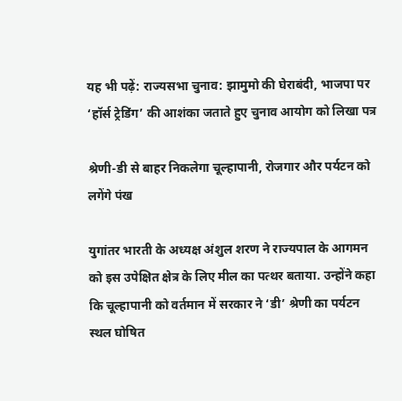यह भी पढ़ें: राज्यसभा चुनाव: झामुमो की घेराबंदी, भाजपा पर ‘हॉर्स ट्रेडिंग’ की आशंका जताते हुए चुनाव आयोग को लिखा पत्र

श्रेणी-डी से बाहर निकलेगा चूल्हापानी, रोजगार और पर्यटन को लगेंगे पंख

युगांतर भारती के अध्यक्ष अंशुल शरण ने राज्यपाल के आगमन को इस उपेक्षित क्षेत्र के लिए मील का पत्थर बताया. उन्होंने कहा कि चूल्हापानी को वर्तमान में सरकार ने ‘डी’ श्रेणी का पर्यटन स्थल घोषित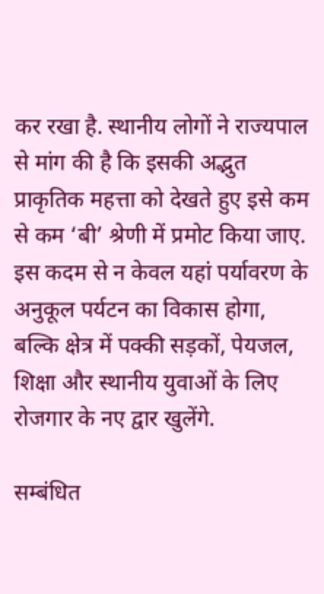कर रखा है. स्थानीय लोगों ने राज्यपाल से मांग की है कि इसकी अद्भुत प्राकृतिक महत्ता को देखते हुए इसे कम से कम ‘बी’ श्रेणी में प्रमोट किया जाए. इस कदम से न केवल यहां पर्यावरण के अनुकूल पर्यटन का विकास होगा, बल्कि क्षेत्र में पक्की सड़कों, पेयजल, शिक्षा और स्थानीय युवाओं के लिए रोजगार के नए द्वार खुलेंगे.

सम्बंधित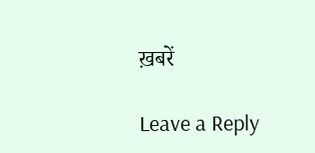ख़बरें

Leave a Reply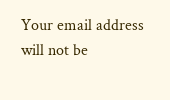Your email address will not be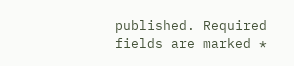published. Required fields are marked *